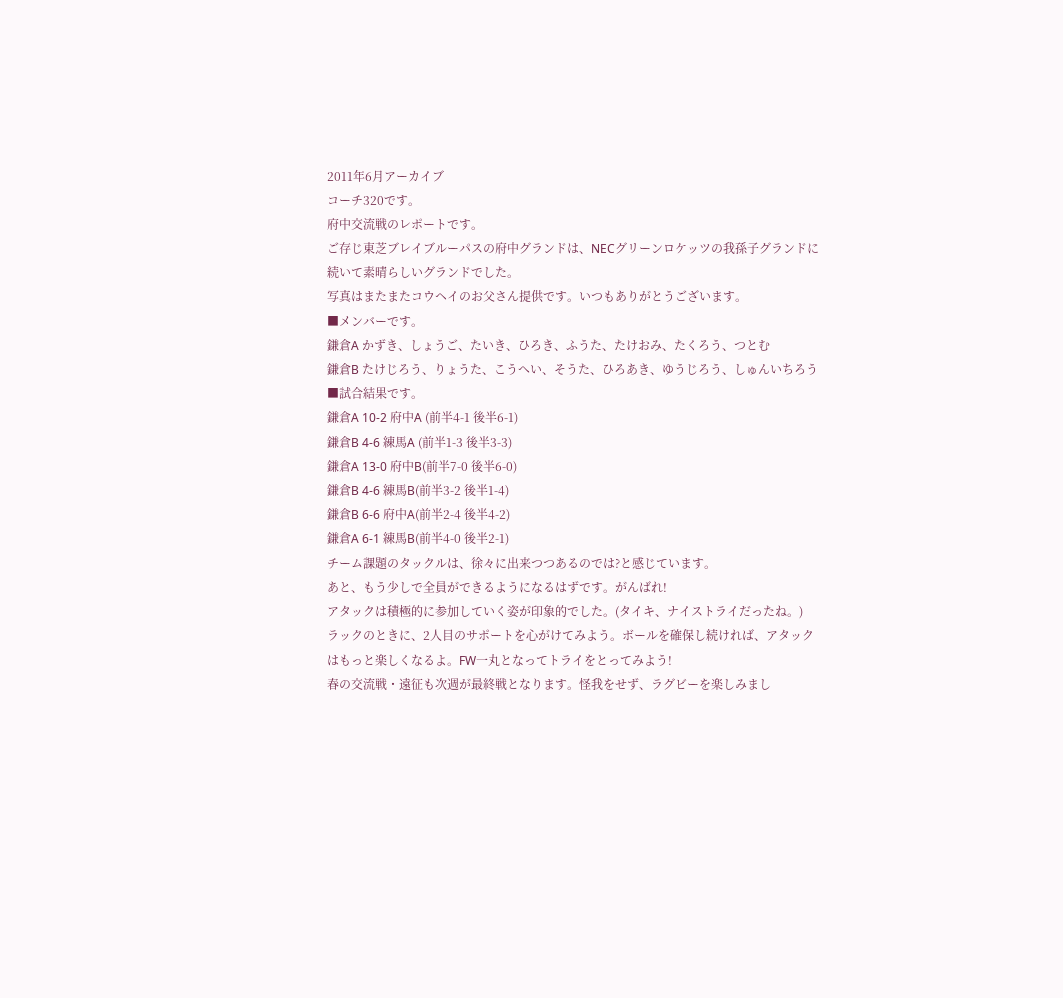2011年6月アーカイブ
コーチ320です。
府中交流戦のレポートです。
ご存じ東芝ブレイブルーパスの府中グランドは、NECグリーンロケッツの我孫子グランドに続いて素晴らしいグランドでした。
写真はまたまたコウヘイのお父さん提供です。いつもありがとうございます。
■メンバーです。
鎌倉A かずき、しょうご、たいき、ひろき、ふうた、たけおみ、たくろう、つとむ
鎌倉B たけじろう、りょうた、こうへい、そうた、ひろあき、ゆうじろう、しゅんいちろう
■試合結果です。
鎌倉A 10-2 府中A (前半4-1 後半6-1)
鎌倉B 4-6 練馬A (前半1-3 後半3-3)
鎌倉A 13-0 府中B(前半7-0 後半6-0)
鎌倉B 4-6 練馬B(前半3-2 後半1-4)
鎌倉B 6-6 府中A(前半2-4 後半4-2)
鎌倉A 6-1 練馬B(前半4-0 後半2-1)
チーム課題のタックルは、徐々に出来つつあるのでは?と感じています。
あと、もう少しで全員ができるようになるはずです。がんばれ!
アタックは積極的に参加していく姿が印象的でした。(タイキ、ナイストライだったね。)
ラックのときに、2人目のサポートを心がけてみよう。ボールを確保し続ければ、アタックはもっと楽しくなるよ。FW一丸となってトライをとってみよう!
春の交流戦・遠征も次週が最終戦となります。怪我をせず、ラグビーを楽しみまし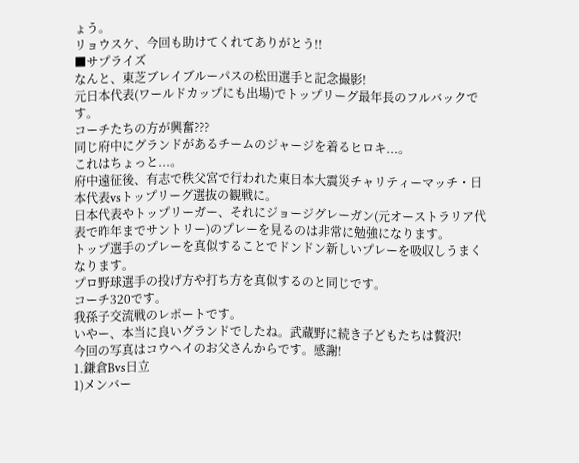ょう。
リョウスケ、今回も助けてくれてありがとう!!
■サプライズ
なんと、東芝ブレイブルーパスの松田選手と記念撮影!
元日本代表(ワールドカップにも出場)でトップリーグ最年長のフルバックです。
コーチたちの方が興奮???
同じ府中にグランドがあるチームのジャージを着るヒロキ...。
これはちょっと...。
府中遠征後、有志で秩父宮で行われた東日本大震災チャリティーマッチ・日本代表vsトップリーグ選抜の観戦に。
日本代表やトップリーガー、それにジョージグレーガン(元オーストラリア代表で昨年までサントリー)のプレーを見るのは非常に勉強になります。
トップ選手のプレーを真似することでドンドン新しいプレーを吸収しうまくなります。
プロ野球選手の投げ方や打ち方を真似するのと同じです。
コーチ320です。
我孫子交流戦のレポートです。
いやー、本当に良いグランドでしたね。武蔵野に続き子どもたちは贅沢!
今回の写真はコウヘイのお父さんからです。感謝!
1.鎌倉Bvs日立
1)メンバー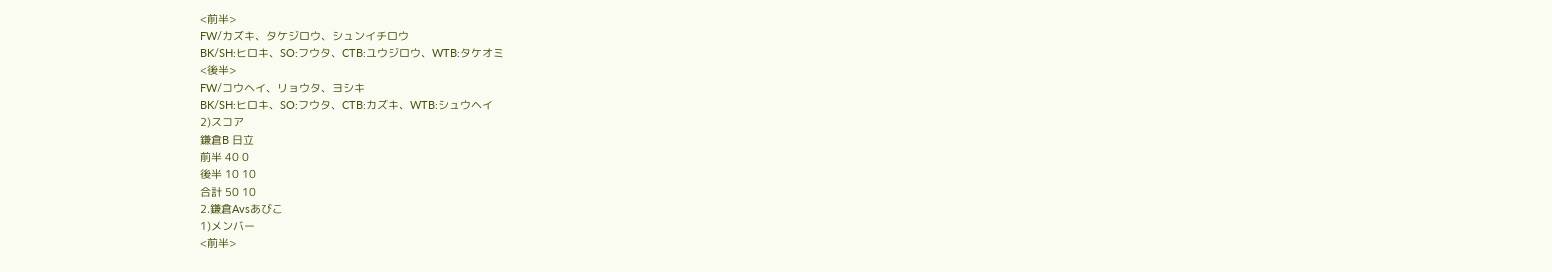<前半>
FW/カズキ、タケジロウ、シュンイチロウ
BK/SH:ヒロキ、SO:フウタ、CTB:ユウジロウ、WTB:タケオミ
<後半>
FW/コウヘイ、リョウタ、ヨシキ
BK/SH:ヒロキ、SO:フウタ、CTB:カズキ、WTB:シュウヘイ
2)スコア
鎌倉B 日立
前半 40 0
後半 10 10
合計 50 10
2.鎌倉Avsあびこ
1)メンバー
<前半>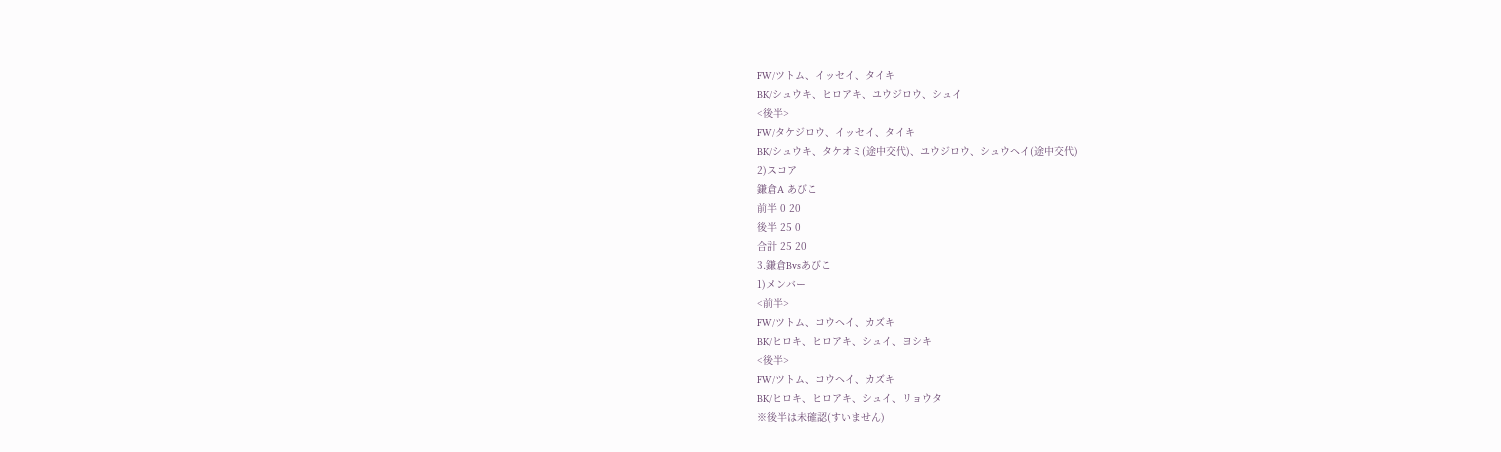FW/ツトム、イッセイ、タイキ
BK/シュウキ、ヒロアキ、ユウジロウ、シュイ
<後半>
FW/タケジロウ、イッセイ、タイキ
BK/シュウキ、タケオミ(途中交代)、ユウジロウ、シュウヘイ(途中交代)
2)スコア
鎌倉A あびこ
前半 0 20
後半 25 0
合計 25 20
3.鎌倉Bvsあびこ
1)メンバー
<前半>
FW/ツトム、コウヘイ、カズキ
BK/ヒロキ、ヒロアキ、シュイ、ヨシキ
<後半>
FW/ツトム、コウヘイ、カズキ
BK/ヒロキ、ヒロアキ、シュイ、リョウタ
※後半は未確認(すいません)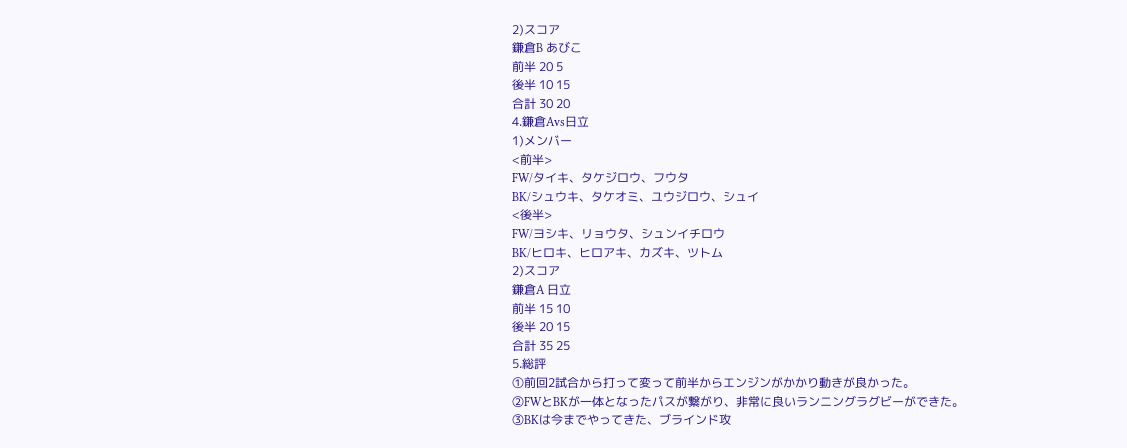2)スコア
鎌倉B あびこ
前半 20 5
後半 10 15
合計 30 20
4.鎌倉Avs日立
1)メンバー
<前半>
FW/タイキ、タケジロウ、フウタ
BK/シュウキ、タケオミ、ユウジロウ、シュイ
<後半>
FW/ヨシキ、リョウタ、シュンイチロウ
BK/ヒロキ、ヒロアキ、カズキ、ツトム
2)スコア
鎌倉A 日立
前半 15 10
後半 20 15
合計 35 25
5.総評
①前回2試合から打って変って前半からエンジンがかかり動きが良かった。
②FWとBKが一体となったパスが繋がり、非常に良いランニングラグビーができた。
③BKは今までやってきた、ブラインド攻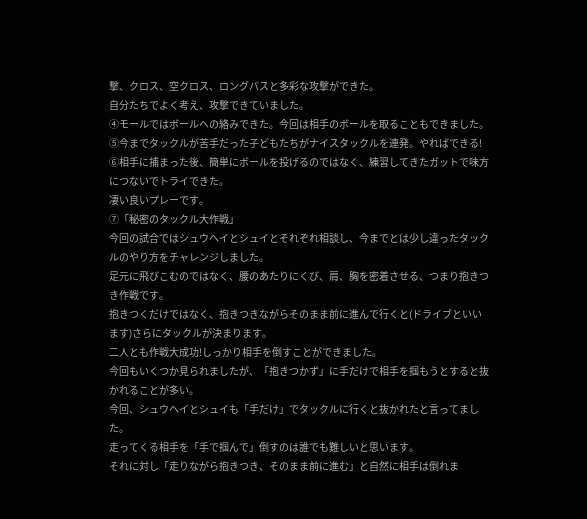撃、クロス、空クロス、ロングパスと多彩な攻撃ができた。
自分たちでよく考え、攻撃できていました。
④モールではボールへの絡みできた。今回は相手のボールを取ることもできました。
⑤今までタックルが苦手だった子どもたちがナイスタックルを連発。やればできる!
⑥相手に捕まった後、簡単にボールを投げるのではなく、練習してきたガットで味方につないでトライできた。
凄い良いプレーです。
⑦「秘密のタックル大作戦」
今回の試合ではシュウヘイとシュイとそれぞれ相談し、今までとは少し違ったタックルのやり方をチャレンジしました。
足元に飛びこむのではなく、腰のあたりにくび、肩、胸を密着させる、つまり抱きつき作戦です。
抱きつくだけではなく、抱きつきながらそのまま前に進んで行くと(ドライブといいます)さらにタックルが決まります。
二人とも作戦大成功!しっかり相手を倒すことができました。
今回もいくつか見られましたが、「抱きつかず」に手だけで相手を掴もうとすると抜かれることが多い。
今回、シュウヘイとシュイも「手だけ」でタックルに行くと抜かれたと言ってました。
走ってくる相手を「手で掴んで」倒すのは誰でも難しいと思います。
それに対し「走りながら抱きつき、そのまま前に進む」と自然に相手は倒れま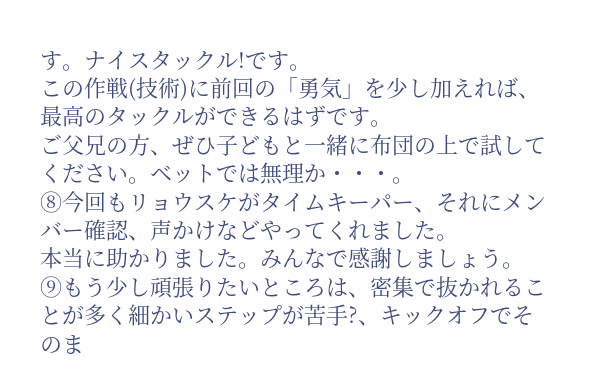す。ナイスタックル!です。
この作戦(技術)に前回の「勇気」を少し加えれば、最高のタックルができるはずです。
ご父兄の方、ぜひ子どもと一緒に布団の上で試してください。ベットでは無理か・・・。
⑧今回もリョウスケがタイムキーパー、それにメンバー確認、声かけなどやってくれました。
本当に助かりました。みんなで感謝しましょう。
⑨もう少し頑張りたいところは、密集で抜かれることが多く細かいステップが苦手?、キックオフでそのま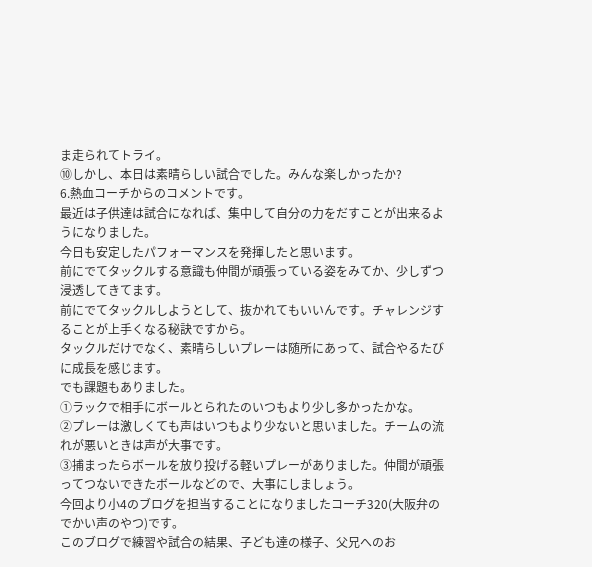ま走られてトライ。
⑩しかし、本日は素晴らしい試合でした。みんな楽しかったか?
6.熱血コーチからのコメントです。
最近は子供達は試合になれば、集中して自分の力をだすことが出来るようになりました。
今日も安定したパフォーマンスを発揮したと思います。
前にでてタックルする意識も仲間が頑張っている姿をみてか、少しずつ浸透してきてます。
前にでてタックルしようとして、抜かれてもいいんです。チャレンジすることが上手くなる秘訣ですから。
タックルだけでなく、素晴らしいプレーは随所にあって、試合やるたびに成長を感じます。
でも課題もありました。
①ラックで相手にボールとられたのいつもより少し多かったかな。
②プレーは激しくても声はいつもより少ないと思いました。チームの流れが悪いときは声が大事です。
③捕まったらボールを放り投げる軽いプレーがありました。仲間が頑張ってつないできたボールなどので、大事にしましょう。
今回より小4のブログを担当することになりましたコーチ320(大阪弁のでかい声のやつ)です。
このブログで練習や試合の結果、子ども達の様子、父兄へのお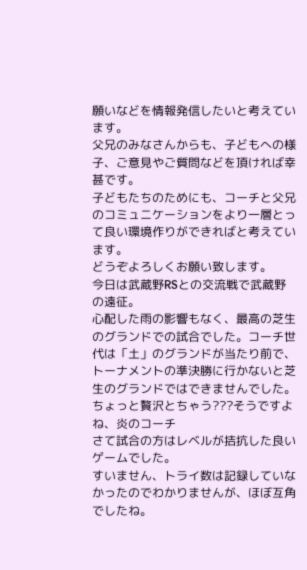願いなどを情報発信したいと考えています。
父兄のみなさんからも、子どもへの様子、ご意見やご質問などを頂ければ幸甚です。
子どもたちのためにも、コーチと父兄のコミュニケーションをより一層とって良い環境作りができればと考えています。
どうぞよろしくお願い致します。
今日は武蔵野RSとの交流戦で武蔵野の遠征。
心配した雨の影響もなく、最高の芝生のグランドでの試合でした。コーチ世代は「土」のグランドが当たり前で、トーナメントの準決勝に行かないと芝生のグランドではできませんでした。
ちょっと贅沢とちゃう???そうですよね、炎のコーチ
さて試合の方はレベルが拮抗した良いゲームでした。
すいません、トライ数は記録していなかったのでわかりませんが、ほぼ互角でしたね。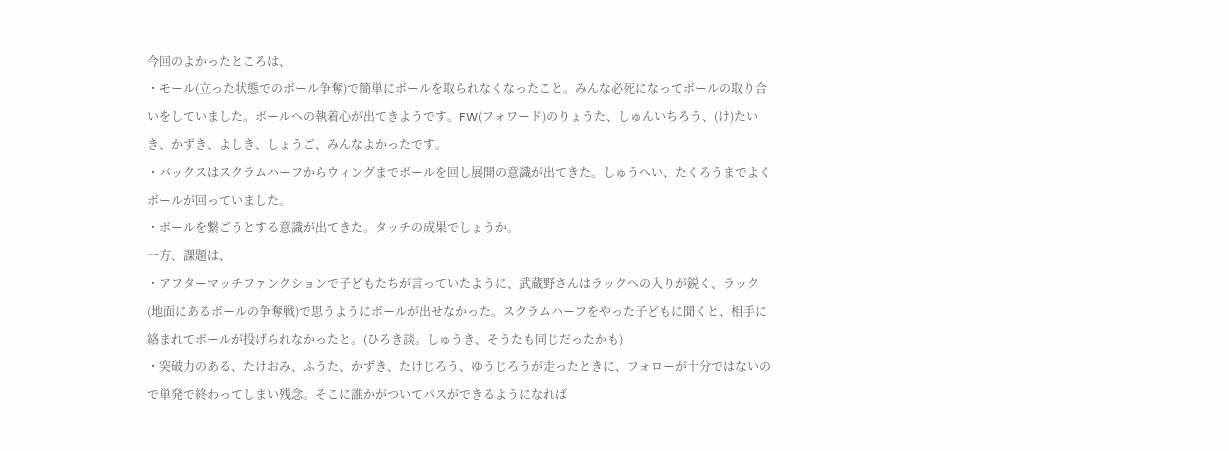今回のよかったところは、
・モール(立った状態でのボール争奪)で簡単にボールを取られなくなったこと。みんな必死になってボールの取り合いをしていました。ボールへの執着心が出てきようです。FW(フォワード)のりょうた、しゅんいちろう、(け)たいき、かずき、よしき、しょうご、みんなよかったです。
・バックスはスクラムハーフからウィングまでボールを回し展開の意識が出てきた。しゅうへい、たくろうまでよくボールが回っていました。
・ボールを繋ごうとする意識が出てきた。タッチの成果でしょうか。
一方、課題は、
・アフターマッチファンクションで子どもたちが言っていたように、武蔵野さんはラックへの入りが鋭く、ラック(地面にあるボールの争奪戦)で思うようにボールが出せなかった。スクラムハーフをやった子どもに聞くと、相手に絡まれてボールが投げられなかったと。(ひろき談。しゅうき、そうたも同じだったかも)
・突破力のある、たけおみ、ふうた、かずき、たけじろう、ゆうじろうが走ったときに、フォローが十分ではないので単発で終わってしまい残念。そこに誰かがついてパスができるようになれば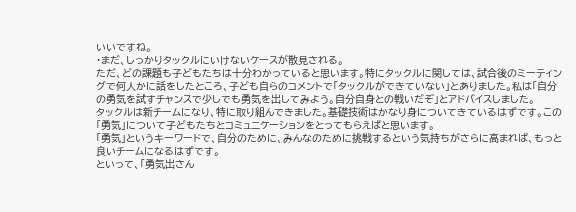いいですね。
・まだ、しっかりタックルにいけないケースが散見される。
ただ、どの課題も子どもたちは十分わかっていると思います。特にタックルに関しては、試合後のミーティングで何人かに話をしたところ、子ども自らのコメントで「タックルができていない」とありました。私は「自分の勇気を試すチャンスで少しでも勇気を出してみよう。自分自身との戦いだぞ」とアドバイスしました。
タックルは新チームになり、特に取り組んできました。基礎技術はかなり身についてきているはずです。この「勇気」について子どもたちとコミュニケーションをとってもらえばと思います。
「勇気」というキーワードで、自分のために、みんなのために挑戦するという気持ちがさらに高まれば、もっと良いチームになるはずです。
といって、「勇気出さん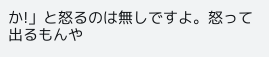か!」と怒るのは無しですよ。怒って出るもんや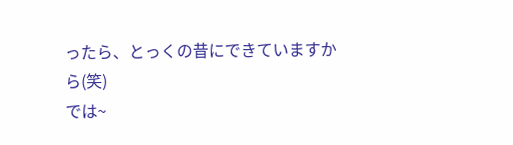ったら、とっくの昔にできていますから(笑)
では~